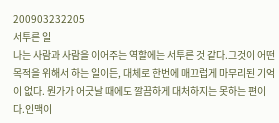200903232205
서투른 일
나는 사람과 사람을 이어주는 역할에는 서투른 것 같다.그것이 어떤 목적을 위해서 하는 일이든, 대체로 한번에 매끄럽게 마무리된 기억이 없다. 뭔가가 어긋날 때에도 깔끔하게 대처하지는 못하는 편이다.인맥이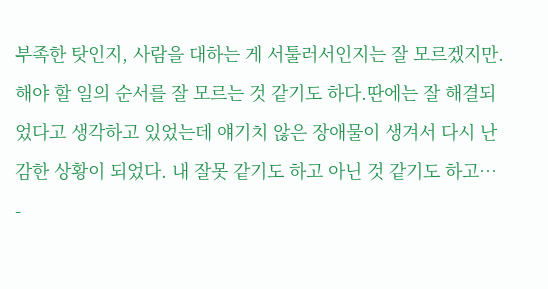부족한 탓인지, 사람을 대하는 게 서툴러서인지는 잘 모르겠지만. 해야 할 일의 순서를 잘 모르는 것 같기도 하다.딴에는 잘 해결되었다고 생각하고 있었는데 얘기치 않은 장애물이 생겨서 다시 난감한 상황이 되었다. 내 잘못 같기도 하고 아닌 것 같기도 하고…
-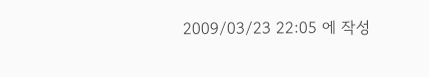2009/03/23 22:05 에 작성